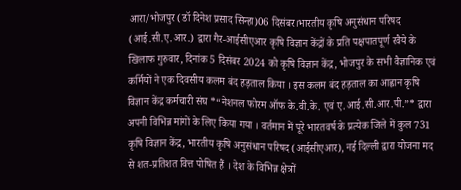आरा/भोजपुर (डॉ दिनेश प्रसाद सिन्हा)06 दिसंबर।भारतीय कृषि अनुसंधान परिषद (आई.सी.ए.आर.) द्वारा गैर-आईसीएआर कृषि विज्ञान केंद्रों के प्रति पक्षपातपूर्ण रवैये के खिलाफ गुरुवार, दिनांक 5 दिसंबर 2024 को कृषि विज्ञान केंद्र, भोजपुर के सभी वैज्ञानिक एवं कर्मियों ने एक दिवसीय कलम बंद हड़ताल किया । इस कलम बंद हड़ताल का आह्वान कृषि विज्ञान केंद्र कर्मचारी संघ *“नेशनल फोरम ऑफ के.वी.के. एवं ए.आई.सी.आर.पी.”* द्वारा अपनी विभिन्न मांगों के लिए किया गया । वर्तमान में पूरे भारतवर्ष के प्रत्येक जिले में कुल 731 कृषि विज्ञान केंद्र, भारतीय कृषि अनुसंधान परिषद (आईसीएआर), नई दिल्ली द्वारा योजना मद से शत-प्रतिशत वित्त पोषित हैं । देश के विभिन्न क्षेत्रों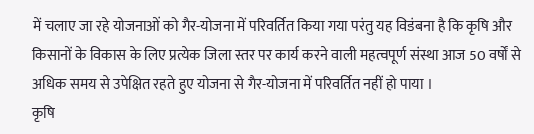में चलाए जा रहे योजनाओं को गैर-योजना में परिवर्तित किया गया परंतु यह विडंबना है कि कृषि और किसानों के विकास के लिए प्रत्येक जिला स्तर पर कार्य करने वाली महत्वपूर्ण संस्था आज 50 वर्षों से अधिक समय से उपेक्षित रहते हुए योजना से गैर-योजना में परिवर्तित नहीं हो पाया ।
कृषि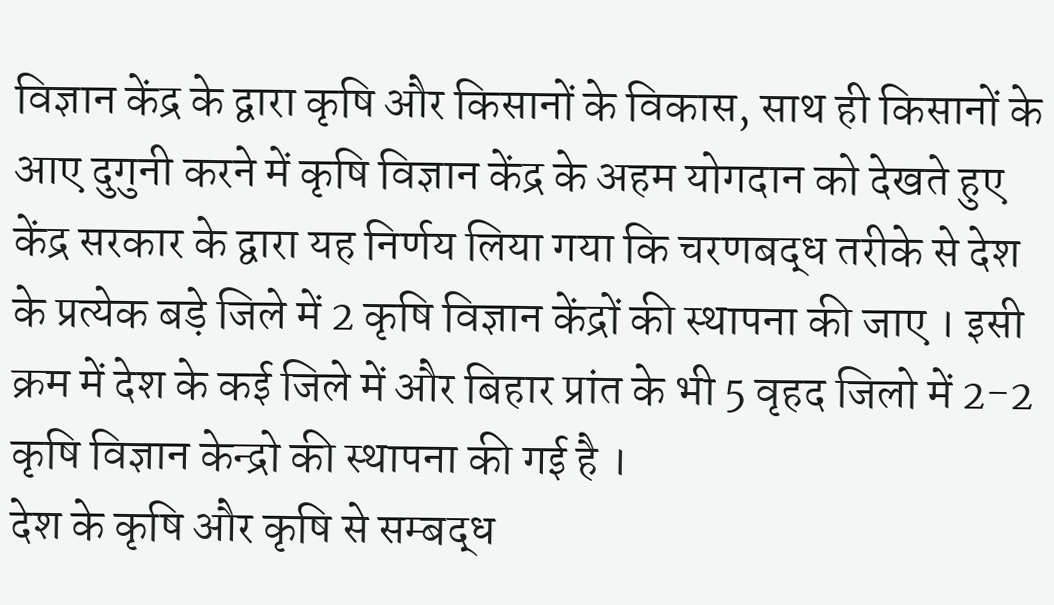विज्ञान केंद्र के द्वारा कृषि और किसानों के विकास, साथ ही किसानों के आए दुगुनी करने में कृषि विज्ञान केंद्र के अहम योगदान को देखते हुए केंद्र सरकार के द्वारा यह निर्णय लिया गया कि चरणबद्ध तरीके से देश के प्रत्येक बड़े जिले में 2 कृषि विज्ञान केंद्रों की स्थापना की जाए । इसी क्रम में देश के कई जिले में और बिहार प्रांत के भी 5 वृहद जिलो में 2-2 कृषि विज्ञान केन्द्रो की स्थापना की गई है ।
देश के कृषि और कृषि से सम्बद्ध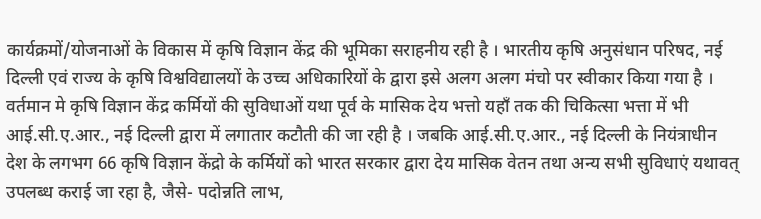कार्यक्रमों/योजनाओं के विकास में कृषि विज्ञान केंद्र की भूमिका सराहनीय रही है । भारतीय कृषि अनुसंधान परिषद, नई दिल्ली एवं राज्य के कृषि विश्वविद्यालयों के उच्च अधिकारियों के द्वारा इसे अलग अलग मंचो पर स्वीकार किया गया है । वर्तमान मे कृषि विज्ञान केंद्र कर्मियों की सुविधाओं यथा पूर्व के मासिक देय भत्तो यहाँ तक की चिकित्सा भत्ता में भी आई.सी.ए.आर., नई दिल्ली द्वारा में लगातार कटौती की जा रही है । जबकि आई.सी.ए.आर., नई दिल्ली के नियंत्राधीन देश के लगभग 66 कृषि विज्ञान केंद्रो के कर्मियों को भारत सरकार द्वारा देय मासिक वेतन तथा अन्य सभी सुविधाएं यथावत् उपलब्ध कराई जा रहा है, जैसे- पदोन्नति लाभ,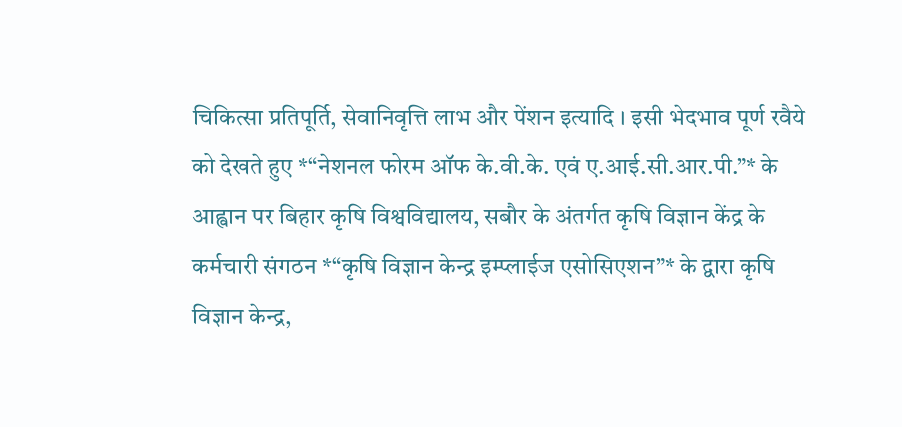चिकित्सा प्रतिपूर्ति, सेवानिवृत्ति लाभ और पेंशन इत्यादि । इसी भेदभाव पूर्ण रवैये को देखते हुए *“नेशनल फोरम ऑफ के.वी.के. एवं ए.आई.सी.आर.पी.”* के आह्वान पर बिहार कृषि विश्वविद्यालय, सबौर के अंतर्गत कृषि विज्ञान केंद्र के कर्मचारी संगठन *“कृषि विज्ञान केन्द्र इम्प्लाईज एसोसिएशन”* के द्वारा कृषि विज्ञान केन्द्र,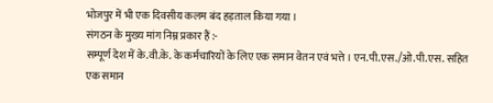भोजपुर में भी एक दिवसीय कलम बंद हड़ताल किया गया ।
संगठन के मुख्य मांग निम्न प्रकार हैं :-
सम्पूर्ण देश में के.वी.के. के कर्मचारियों के लिए एक समान वेतन एवं भत्ते । एन.पी.एस./ओ.पी.एस. सहित एक समान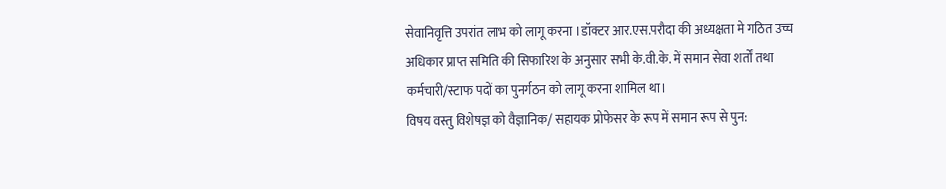सेवानिवृत्ति उपरांत लाभ को लागू करना ।डॉक्टर आर.एस.परौदा की अध्यक्षता मे गठित उच्च अधिकार प्राप्त समिति की सिफारिश के अनुसार सभी के.वी.के. में समान सेवा शर्तों तथा कर्मचारी/स्टाफ पदों का पुनर्गठन को लागू करना शामिल था।
विषय वस्तु विशेषज्ञ को वैज्ञानिक/ सहायक प्रोफेसर के रूप में समान रूप से पुन: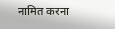नामित करना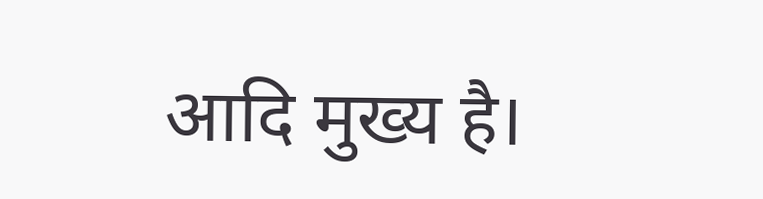आदि मुख्य है।